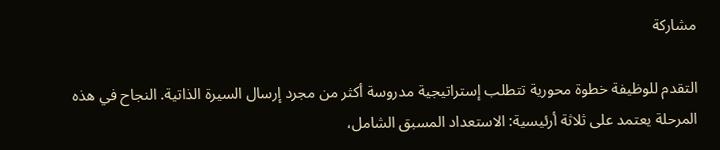مشاركة

التقدم للوظيفة خطوة محورية تتطلب إستراتيجية مدروسة أكثر من مجرد إرسال السيرة الذاتية. النجاح في هذه المرحلة يعتمد على ثلاثة أرئيسية: الاستعداد المسبق الشامل،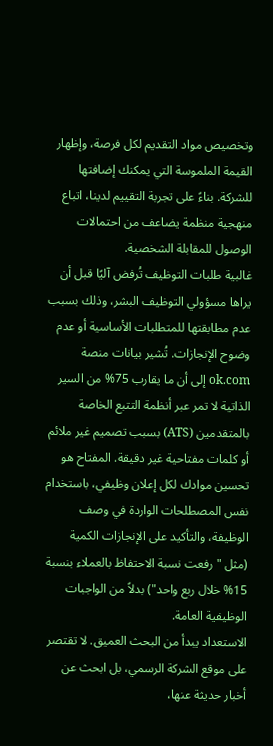وتخصيص مواد التقديم لكل فرصة، وإظهار القيمة الملموسة التي يمكنك إضافتها للشركة. بناءً على تجربة التقييم لدينا، اتباع منهجية منظمة يضاعف من احتمالات الوصول للمقابلة الشخصية.
غالبية طلبات التوظيف تُرفض آليًا قبل أن يراها مسؤولي التوظيف البشر، وذلك بسبب عدم مطابقتها للمتطلبات الأساسية أو عدم وضوح الإنجازات. تُشير بيانات منصة ok.com إلى أن ما يقارب 75% من السير الذاتية لا تمر عبر أنظمة التتبع الخاصة بالمتقدمين (ATS) بسبب تصميم غير ملائم أو كلمات مفتاحية غير دقيقة. المفتاح هو تحسين موادك لكل إعلان وظيفي، باستخدام نفس المصطلحات الواردة في وصف الوظيفة، والتأكيد على الإنجازات الكمية (مثل "رفعت نسبة الاحتفاظ بالعملاء بنسبة 15% خلال ربع واحد") بدلاً من الواجبات الوظيفية العامة.
الاستعداد يبدأ من البحث العميق. لا تقتصر على موقع الشركة الرسمي، بل ابحث عن أخبار حديثة عنها،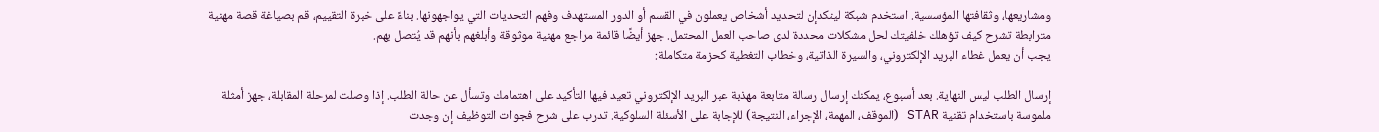ومشاريعها، وثقافتها المؤسسية. استخدم شبكة لينكدإن لتحديد أشخاص يعملون في القسم أو الدور المستهدف وفهم التحديات التي يواجهونها. بناءً على خبرة التقييم، قم بصياغة قصة مهنية مترابطة تشرح كيف تؤهلك خلفيتك لحل مشكلات محددة لدى صاحب العمل المحتمل. جهز أيضًا قائمة مراجع مهنية موثوقة وأبلغهم بأنهم قد يُتصل بهم.
يجب أن يعمل غطاء البريد الإلكتروني، والسيرة الذاتية، وخطاب التغطية كحزمة متكاملة:

إرسال الطلب ليس النهاية. بعد أسبوع، يمكنك إرسال رسالة متابعة مهذبة عبر البريد الإلكتروني تعيد فيها التأكيد على اهتمامك وتسأل عن حالة الطلب. إذا وصلت لمرحلة المقابلة، جهز أمثلة ملموسة باستخدام تقنية STAR (الموقف، المهمة، الإجراء، النتيجة) للإجابة على الأسئلة السلوكية. تدرب على شرح فجوات التوظيف إن وجدت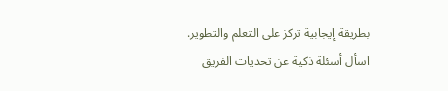بطريقة إيجابية تركز على التعلم والتطوير. اسأل أسئلة ذكية عن تحديات الفريق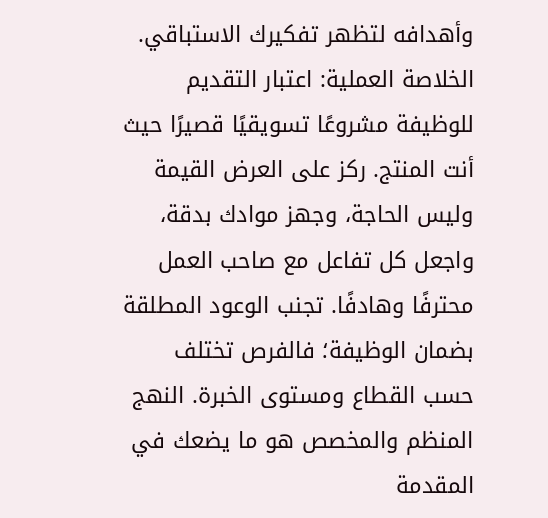وأهدافه لتظهر تفكيرك الاستباقي.
الخلاصة العملية: اعتبار التقديم للوظيفة مشروعًا تسويقيًا قصيرًا حيث أنت المنتج. ركز على العرض القيمة وليس الحاجة، وجهز موادك بدقة، واجعل كل تفاعل مع صاحب العمل محترفًا وهادفًا. تجنب الوعود المطلقة بضمان الوظيفة؛ فالفرص تختلف حسب القطاع ومستوى الخبرة. النهج المنظم والمخصص هو ما يضعك في المقدمة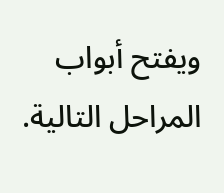ويفتح أبواب المراحل التالية.